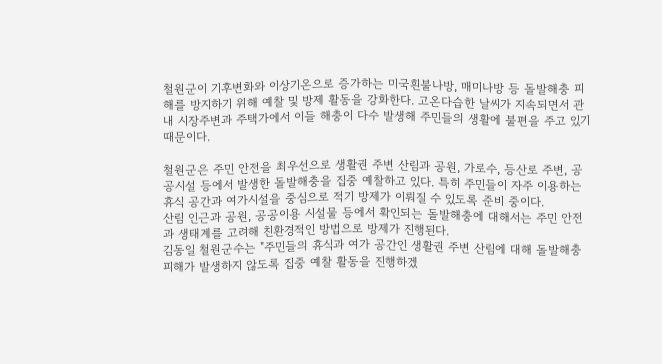철원군이 기후변화와 이상기온으로 증가하는 미국흰불나방, 매미나방 등 돌발해충 피해를 방지하기 위해 예찰 및 방제 활동을 강화한다. 고온다습한 날씨가 지속되면서 관내 시장주변과 주택가에서 이들 해충이 다수 발생해 주민들의 생활에 불편을 주고 있기 때문이다.

철원군은 주민 안전을 최우선으로 생활권 주변 산림과 공원, 가로수, 등산로 주변, 공공시설 등에서 발생한 돌발해충을 집중 예찰하고 있다. 특히 주민들이 자주 이용하는 휴식 공간과 여가시설을 중심으로 적기 방제가 이뤄질 수 있도록 준비 중이다.
산림 인근과 공원, 공공이용 시설물 등에서 확인되는 돌발해충에 대해서는 주민 안전과 생태계를 고려해 친환경적인 방법으로 방제가 진행된다.
김동일 철원군수는 "주민들의 휴식과 여가 공간인 생활권 주변 산림에 대해 돌발해충 피해가 발생하지 않도록 집중 예찰 활동을 진행하겠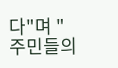다"며 "주민들의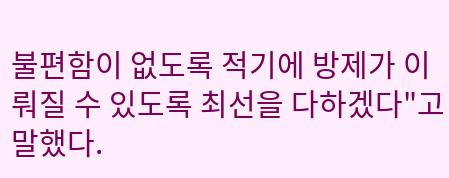불편함이 없도록 적기에 방제가 이뤄질 수 있도록 최선을 다하겠다"고 말했다.